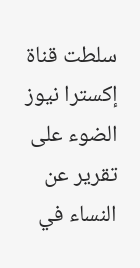سلطت قناة إكسترا نيوز الضوء على تقرير عن النساء في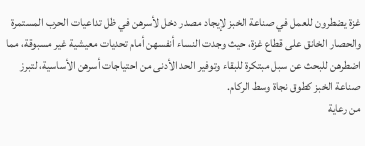غزة يضطرون للعمل في صناعة الخبز لإيجاد مصدر دخل لأسرهن في ظل تداعيات الحرب المستمرة والحصار الخانق على قطاع غزة، حيث وجدت النساء أنفسهن أمام تحديات معيشية غير مسبوقة، مما اضطرهن للبحث عن سبل مبتكرة للبقاء وتوفير الحد الأدنى من احتياجات أسرهن الأساسية، لتبرز صناعة الخبز كطوق نجاة وسط الركام.
من رعاية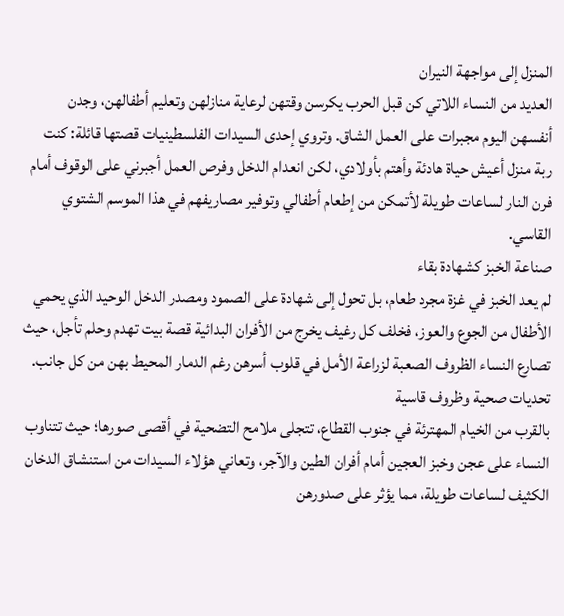المنزل إلى مواجهة النيران
العديد من النساء اللاتي كن قبل الحرب يكرسن وقتهن لرعاية منازلهن وتعليم أطفالهن، وجدن أنفسهن اليوم مجبرات على العمل الشاق. وتروي إحدى السيدات الفلسطينيات قصتها قائلة: كنت ربة منزل أعيش حياة هادئة وأهتم بأولادي، لكن انعدام الدخل وفرص العمل أجبرني على الوقوف أمام فرن النار لساعات طويلة لأتمكن من إطعام أطفالي وتوفير مصاريفهم في هذا الموسم الشتوي القاسي.
صناعة الخبز كشهادة بقاء
لم يعد الخبز في غزة مجرد طعام، بل تحول إلى شهادة على الصمود ومصدر الدخل الوحيد الذي يحمي الأطفال من الجوع والعوز، فخلف كل رغيف يخرج من الأفران البدائية قصة بيت تهدم وحلم تأجل، حيث تصارع النساء الظروف الصعبة لزراعة الأمل في قلوب أسرهن رغم الدمار المحيط بهن من كل جانب.
تحديات صحية وظروف قاسية
بالقرب من الخيام المهترئة في جنوب القطاع، تتجلى ملامح التضحية في أقصى صورها؛ حيث تتناوب النساء على عجن وخبز العجين أمام أفران الطين والآجر، وتعاني هؤلاء السيدات من استنشاق الدخان الكثيف لساعات طويلة، مما يؤثر على صدورهن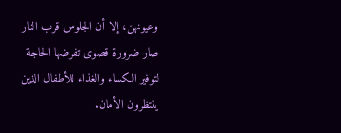وعيونهن، إلا أن الجلوس قرب النار صار ضرورة قصوى تفرضها الحاجة لتوفير الكساء والغذاء للأطفال الذين ينتظرون الأمان.